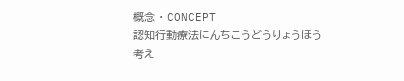概念 · CONCEPT
認知行動療法にんちこうどうりょうほう
考え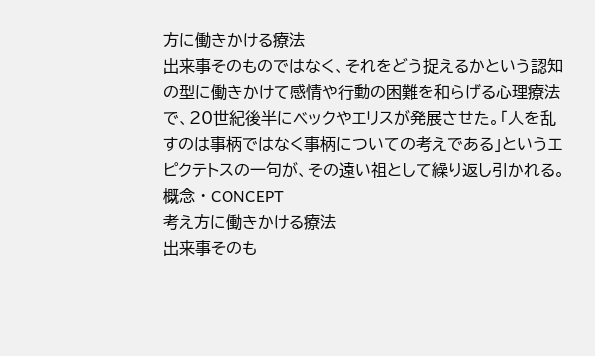方に働きかける療法
出来事そのものではなく、それをどう捉えるかという認知の型に働きかけて感情や行動の困難を和らげる心理療法で、20世紀後半にベックやエリスが発展させた。「人を乱すのは事柄ではなく事柄についての考えである」というエピクテトスの一句が、その遠い祖として繰り返し引かれる。
概念 · CONCEPT
考え方に働きかける療法
出来事そのも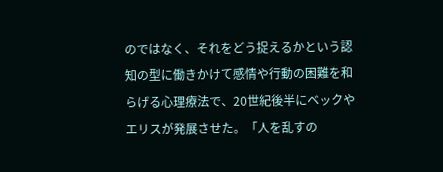のではなく、それをどう捉えるかという認知の型に働きかけて感情や行動の困難を和らげる心理療法で、20世紀後半にベックやエリスが発展させた。「人を乱すの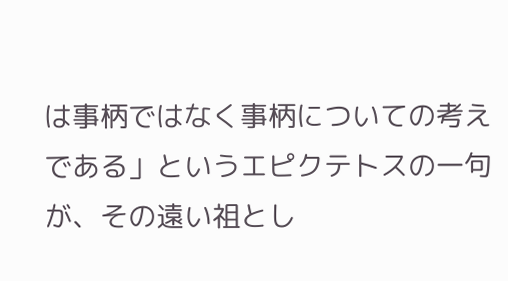は事柄ではなく事柄についての考えである」というエピクテトスの一句が、その遠い祖とし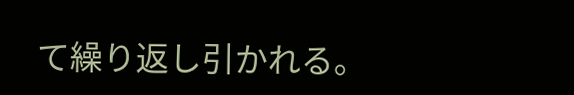て繰り返し引かれる。